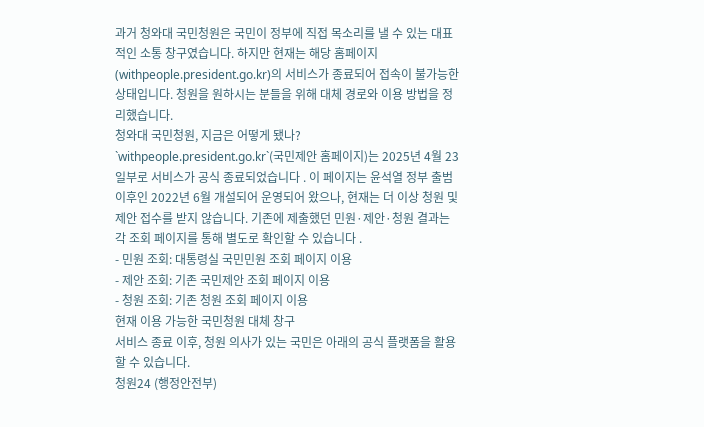과거 청와대 국민청원은 국민이 정부에 직접 목소리를 낼 수 있는 대표적인 소통 창구였습니다. 하지만 현재는 해당 홈페이지(withpeople.president.go.kr)의 서비스가 종료되어 접속이 불가능한 상태입니다. 청원을 원하시는 분들을 위해 대체 경로와 이용 방법을 정리했습니다.
청와대 국민청원, 지금은 어떻게 됐나?
`withpeople.president.go.kr`(국민제안 홈페이지)는 2025년 4월 23일부로 서비스가 공식 종료되었습니다 . 이 페이지는 윤석열 정부 출범 이후인 2022년 6월 개설되어 운영되어 왔으나, 현재는 더 이상 청원 및 제안 접수를 받지 않습니다. 기존에 제출했던 민원·제안·청원 결과는 각 조회 페이지를 통해 별도로 확인할 수 있습니다 .
- 민원 조회: 대통령실 국민민원 조회 페이지 이용
- 제안 조회: 기존 국민제안 조회 페이지 이용
- 청원 조회: 기존 청원 조회 페이지 이용
현재 이용 가능한 국민청원 대체 창구
서비스 종료 이후, 청원 의사가 있는 국민은 아래의 공식 플랫폼을 활용할 수 있습니다.
청원24 (행정안전부)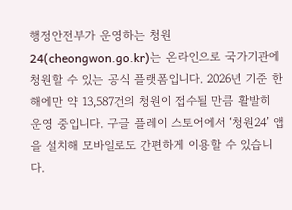행정안전부가 운영하는 청원24(cheongwon.go.kr)는 온라인으로 국가기관에 청원할 수 있는 공식 플랫폼입니다. 2026년 기준 한 해에만 약 13,587건의 청원이 접수될 만큼 활발히 운영 중입니다. 구글 플레이 스토어에서 ‘청원24’ 앱을 설치해 모바일로도 간편하게 이용할 수 있습니다.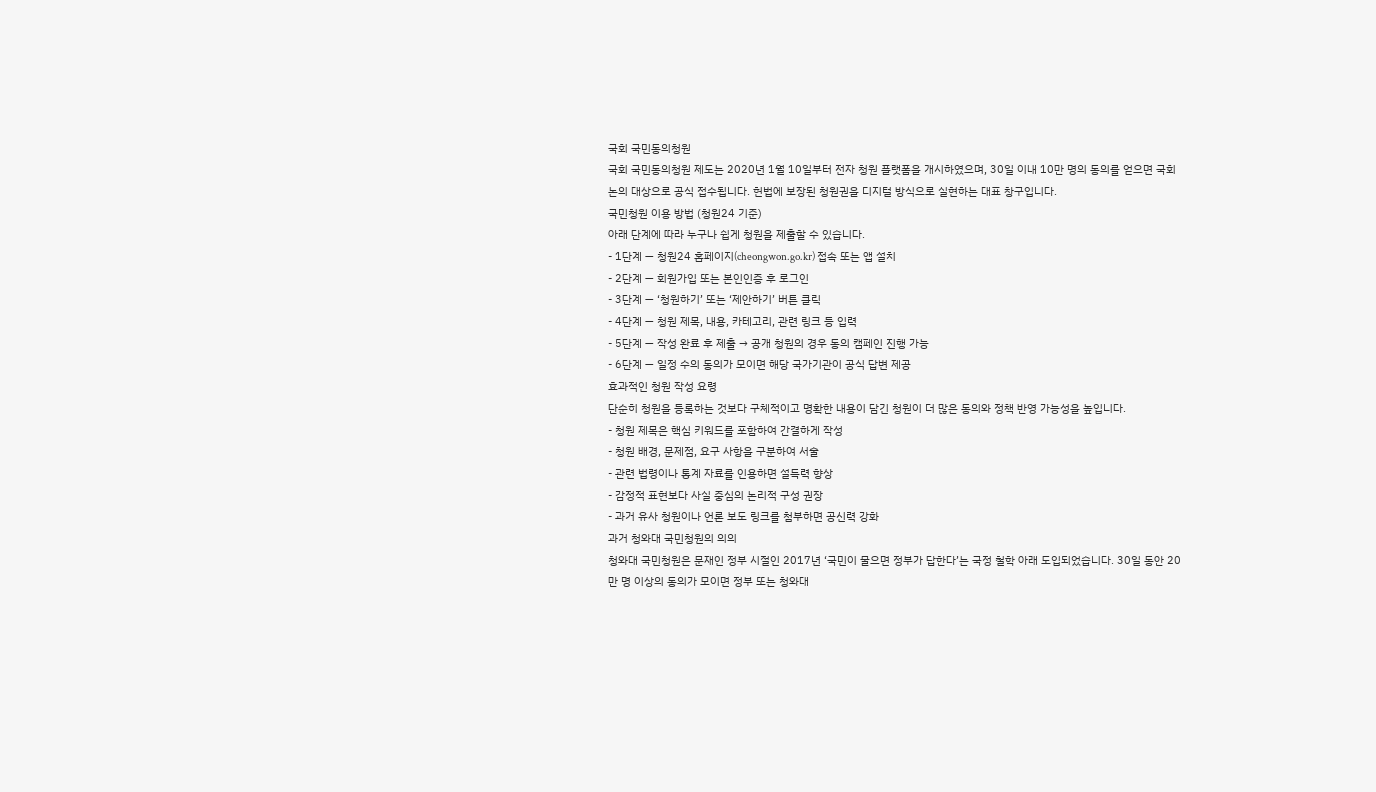국회 국민동의청원
국회 국민동의청원 제도는 2020년 1월 10일부터 전자 청원 플랫폼을 개시하였으며, 30일 이내 10만 명의 동의를 얻으면 국회 논의 대상으로 공식 접수됩니다. 헌법에 보장된 청원권을 디지털 방식으로 실현하는 대표 창구입니다.
국민청원 이용 방법 (청원24 기준)
아래 단계에 따라 누구나 쉽게 청원을 제출할 수 있습니다.
- 1단계 — 청원24 홈페이지(cheongwon.go.kr) 접속 또는 앱 설치
- 2단계 — 회원가입 또는 본인인증 후 로그인
- 3단계 — ‘청원하기’ 또는 ‘제안하기’ 버튼 클릭
- 4단계 — 청원 제목, 내용, 카테고리, 관련 링크 등 입력
- 5단계 — 작성 완료 후 제출 → 공개 청원의 경우 동의 캠페인 진행 가능
- 6단계 — 일정 수의 동의가 모이면 해당 국가기관이 공식 답변 제공
효과적인 청원 작성 요령
단순히 청원을 등록하는 것보다 구체적이고 명확한 내용이 담긴 청원이 더 많은 동의와 정책 반영 가능성을 높입니다.
- 청원 제목은 핵심 키워드를 포함하여 간결하게 작성
- 청원 배경, 문제점, 요구 사항을 구분하여 서술
- 관련 법령이나 통계 자료를 인용하면 설득력 향상
- 감정적 표현보다 사실 중심의 논리적 구성 권장
- 과거 유사 청원이나 언론 보도 링크를 첨부하면 공신력 강화
과거 청와대 국민청원의 의의
청와대 국민청원은 문재인 정부 시절인 2017년 ‘국민이 물으면 정부가 답한다’는 국정 철학 아래 도입되었습니다. 30일 동안 20만 명 이상의 동의가 모이면 정부 또는 청와대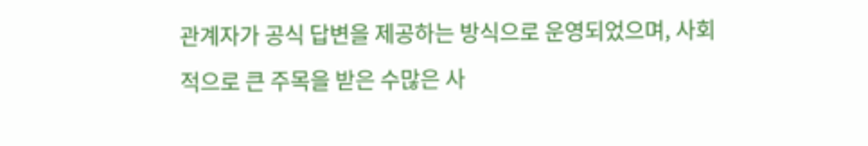관계자가 공식 답변을 제공하는 방식으로 운영되었으며, 사회적으로 큰 주목을 받은 수많은 사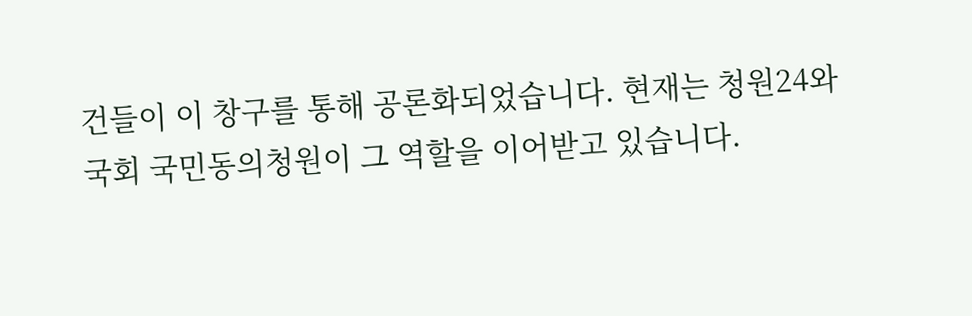건들이 이 창구를 통해 공론화되었습니다. 현재는 청원24와 국회 국민동의청원이 그 역할을 이어받고 있습니다.